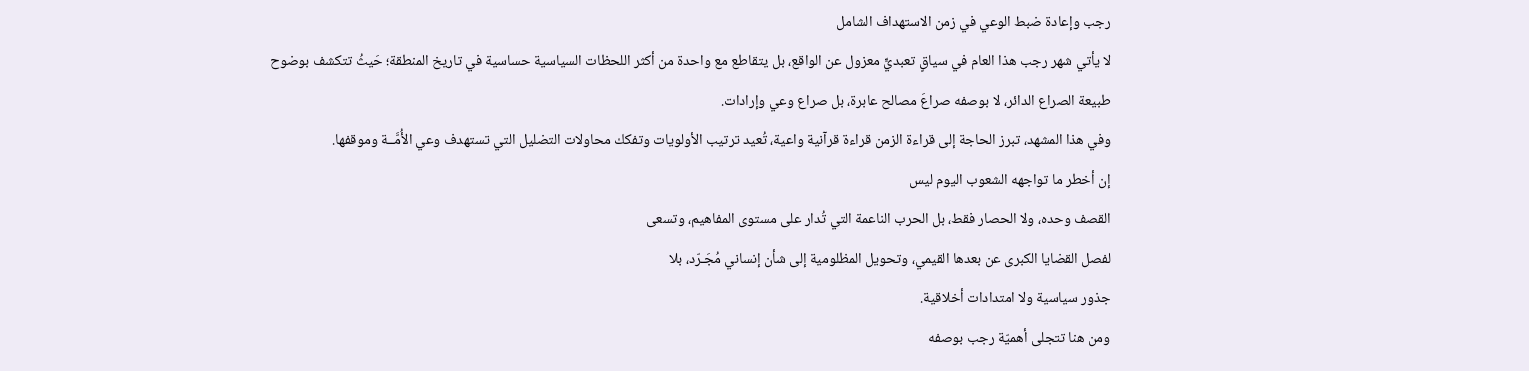رجب وإعادة ضبط الوعي في زمن الاستهداف الشامل
لا يأتي شهر رجب هذا العام في سياقٍ تعبديٍّ معزول عن الواقع، بل يتقاطع مع واحدة من أكثر اللحظات السياسية حساسية في تاريخ المنطقة؛ حَيثُ تتكشف بوضوح طبيعة الصراع الدائر، لا بوصفه صراعَ مصالح عابرة، بل صراع وعي وإرادات.
وفي هذا المشهد، تبرز الحاجة إلى قراءة الزمن قراءة قرآنية واعية، تُعيد ترتيب الأولويات وتفكك محاولات التضليل التي تستهدف وعي الأُمَّــة وموقفها.
إن أخطر ما تواجهه الشعوب اليوم ليس
القصف وحده، ولا الحصار فقط، بل الحرب الناعمة التي تُدار على مستوى المفاهيم، وتسعى
لفصل القضايا الكبرى عن بعدها القيمي، وتحويل المظلومية إلى شأن إنساني مُجَـرّد، بلا
جذور سياسية ولا امتدادات أخلاقية.
ومن هنا تتجلى أهميّة رجب بوصفه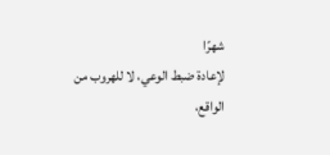شهرًا
لإعادة ضبط الوعي، لا للهروب من الواقع،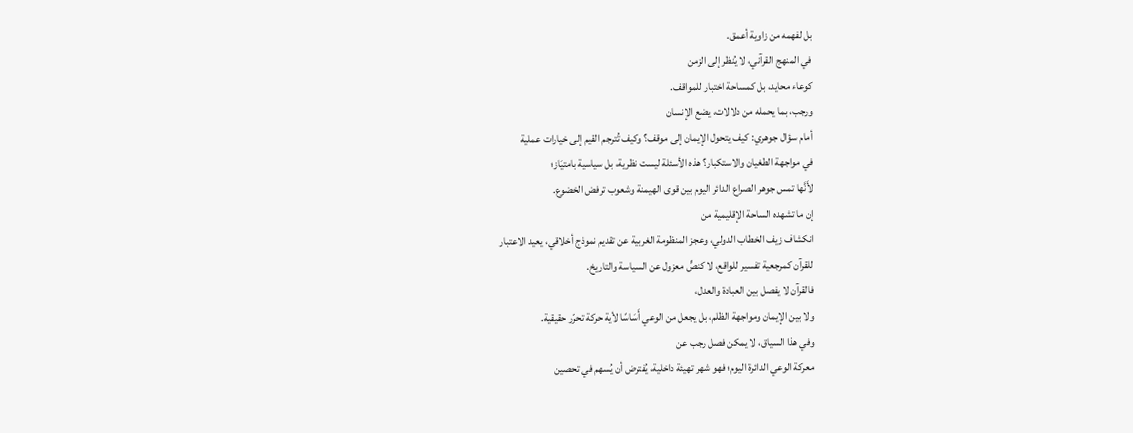بل لفهمه من زاوية أعمق.
في المنهج القرآني، لا يُنظر إلى الزمن
كوعاء محايد، بل كمساحة اختبار للمواقف.
ورجب، بما يحمله من دلالات، يضع الإنسان
أمام سؤال جوهري: كيف يتحول الإيمان إلى موقف؟ وكيف تُترجم القيم إلى خيارات عملية
في مواجهة الطغيان والاستكبار؟ هذه الأسئلة ليست نظرية، بل سياسية بامتيَاز؛
لأَنَّها تمس جوهر الصراع الدائر اليوم بين قوى الهيمنة وشعوب ترفض الخضوع.
إن ما تشهده الساحة الإقليمية من
انكشاف زيف الخطاب الدولي، وعجز المنظومة الغربية عن تقديم نموذج أخلاقي، يعيد الاعتبار
للقرآن كمرجعية تفسير للواقع، لا كنصٍّ معزول عن السياسة والتاريخ.
فالقرآن لا يفصل بين العبادة والعدل،
ولا بين الإيمان ومواجهة الظلم، بل يجعل من الوعي أَسَاسًا لأية حركة تحرّر حقيقية.
وفي هذا السياق، لا يمكن فصل رجب عن
معركة الوعي الدائرة اليوم؛ فهو شهر تهيئة داخلية، يُفترض أن يُسهم في تحصين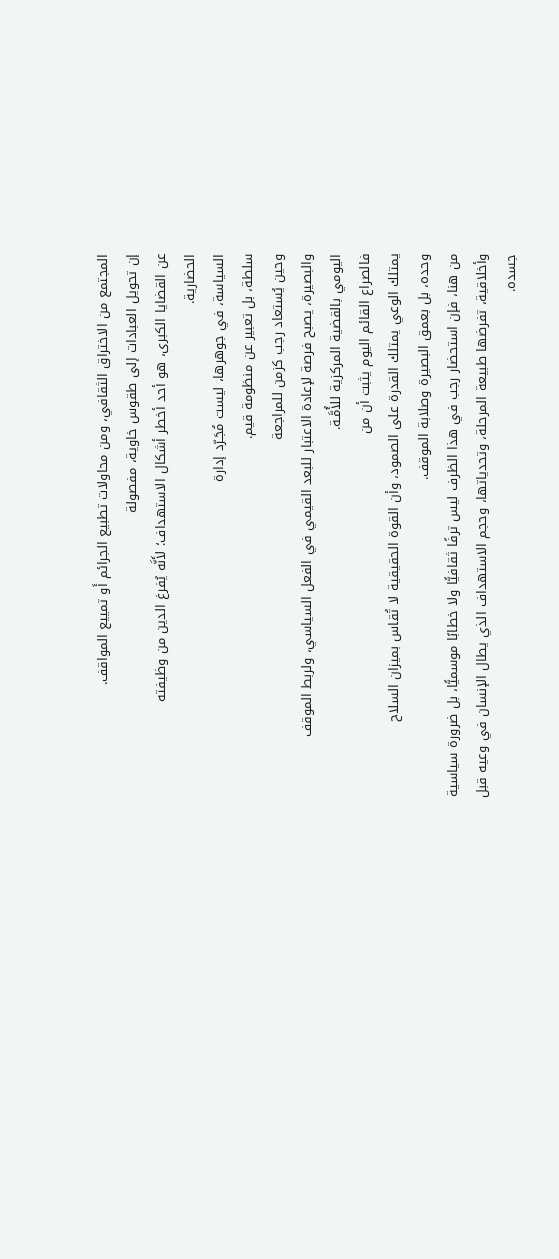المجتمع من الاختراق الثقافي، ومن محاولات تطبيع الجرائم أَو تمييع المواقف.
إن تحويل العبادات إلى طقوس خاوية، مفصولة
عن القضايا الكبرى، هو أحد أخطر أشكال الاستهداف؛ لأَنَّه يُفرغ الدين من وظيفته
الحضارية.
السياسة، في جوهرها، ليست مُجَـرّد إدارة
سلطة، بل تعبير عن منظومة قيم.
وحين يُستعاد رجب كزمن للمراجعة
والبصيرة، يصبح فرصة لإعادة الاعتبار للبعد القيمي في الفعل السياسي، ولربط الموقف
اليومي بالقضية المركزية للأُمَّـة.
فالصراع القائم اليوم يثبت أن من
يمتلك الوعي يمتلك القدرة على الصمود، وأن القوة الحقيقية لا تُقاس بميزان السلاح
وحده، بل بعمق البصيرة وصلابة الموقف.
من هنا، فإن استحضار رجب في هذا الظرف ليس ترفًا ثقافيًّا ولا خطابًا موسميًّا، بل ضرورة سياسية وأخلاقية، تفرضها طبيعة المرحلة، وتحدياتها، وحجم الاستهداف الذي يطال الإنسان في وعيه قبل جسده.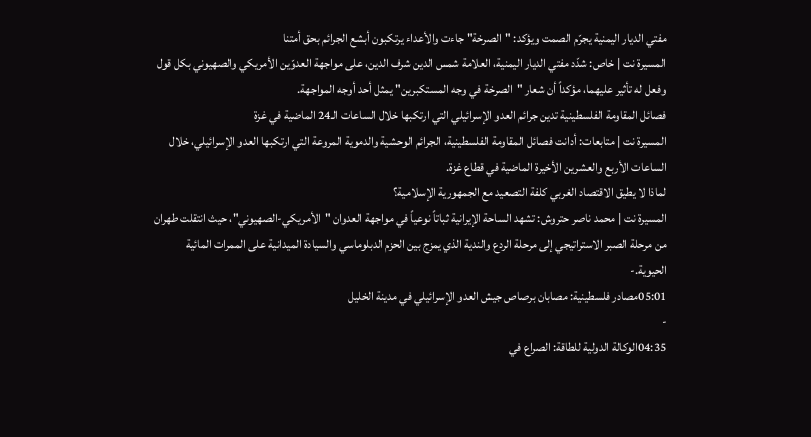مفتي الديار اليمنية يجرّم الصمت ويؤكد: "الصرخة" جاءت والأعداء يرتكبون أبشع الجرائم بحق أمتنا
المسيرة نت | خاص: شدّد مفتي الديار اليمنية، العلامة شمس الدين شرف الدين، على مواجهة العدوّين الأمريكي والصهيوني بكل قول وفعل له تأثير عليهما، مؤكداً أن شعار "الصرخة في وجه المستكبرين" يمثل أحد أوجه المواجهة.
فصائل المقاومة الفلسطينية تدين جرائم العدو الإسرائيلي التي ارتكبها خلال الساعات الـ24 الماضية في غزة
المسيرة نت | متابعات: أدانت فصائل المقاومة الفلسطينية، الجرائم الوحشية والدموية المروعة التي ارتكبها العدو الإسرائيلي، خلال الساعات الأربع والعشرين الأخيرة الماضية في قطاع غزة.
لماذا لا يطيق الاقتصاد الغربي كلفة التصعيد مع الجمهورية الإسلامية؟
المسيرة نت | محمد ناصر حتروش: تشهد الساحة الإيرانية ثباتاً نوعياً في مواجهة العدوان "الأمريكي-الصهيوني"، حيث انتقلت طهران من مرحلة الصبر الاستراتيجي إلى مرحلة الردع والندية الذي يمزج بين الحزم الدبلوماسي والسيادة الميدانية على الممرات المائية الحيوية.-
05:01مصادر فلسطينية: مصابان برصاص جيش العدو الإسرائيلي في مدينة الخليل
-
04:35الوكالة الدولية للطاقة: الصراع في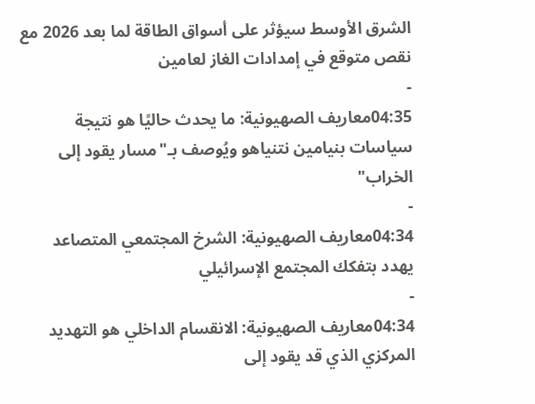الشرق الأوسط سيؤثر على أسواق الطاقة لما بعد 2026 مع نقص متوقع في إمدادات الغاز لعامين
-
04:35معاريف الصهيونية: ما يحدث حاليًا هو نتيجة سياسات بنيامين نتنياهو ويُوصف بـ"مسار يقود إلى الخراب"
-
04:34معاريف الصهيونية: الشرخ المجتمعي المتصاعد يهدد بتفكك المجتمع الإسرائيلي
-
04:34معاريف الصهيونية: الانقسام الداخلي هو التهديد المركزي الذي قد يقود إلى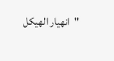"انهيار الهيكل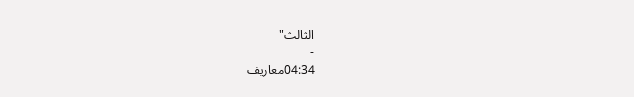الثالث"
-
04:34معاريف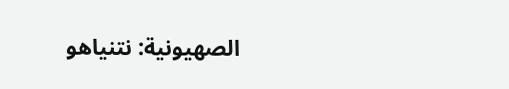الصهيونية: نتنياهو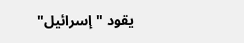يقود "إسرائيل"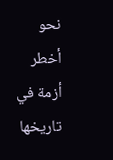نحو أخطر أزمة في تاريخها